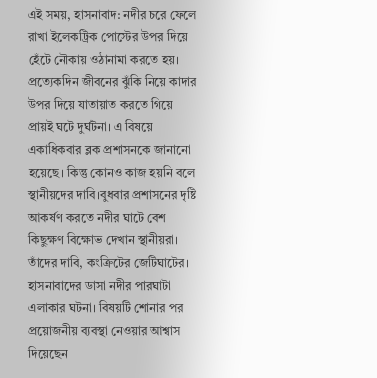এই সময়, হাসনাবাদ: নদীর চরে ফেলে রাখা ইলেকট্রিক পোস্টের উপর দিয়ে হেঁটে নৌকায় ওঠানামা করতে হয়। প্রত্যেকদিন জীবনের ঝুঁকি নিয়ে কাদার উপর দিয়ে যাতায়াত করতে গিয়ে প্রায়ই ঘটে দুর্ঘটনা। এ বিষয়ে একাধিকবার ব্লক প্রশাসনকে জানানো হয়েছে। কিন্তু কোনও কাজ হয়নি বলে স্থানীয়দের দাবি।বুধবার প্রশাসনের দৃষ্টি আকর্ষণ করতে নদীর ঘাটে বেশ কিছুক্ষণ বিক্ষোভ দেখান স্থানীয়রা। তাঁদের দাবি, কংক্রিটের জেটিঘাটের। হাসনাবাদের ডাসা নদীর পারঘাটা এলাকার ঘটনা। বিষয়টি শোনার পর প্রয়োজনীয় ব্যবস্থা নেওয়ার আশ্বাস দিয়েছেন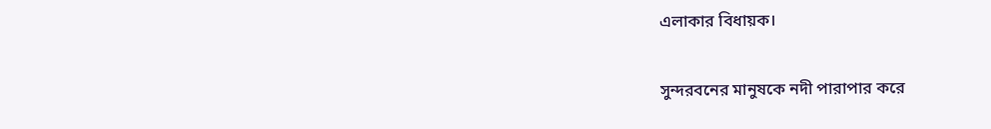এলাকার বিধায়ক।

সুন্দরবনের মানুষকে নদী পারাপার করে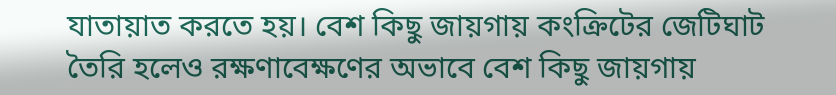যাতায়াত করতে হয়। বেশ কিছু জায়গায় কংক্রিটের জেটিঘাট তৈরি হলেও রক্ষণাবেক্ষণের অভাবে বেশ কিছু জায়গায়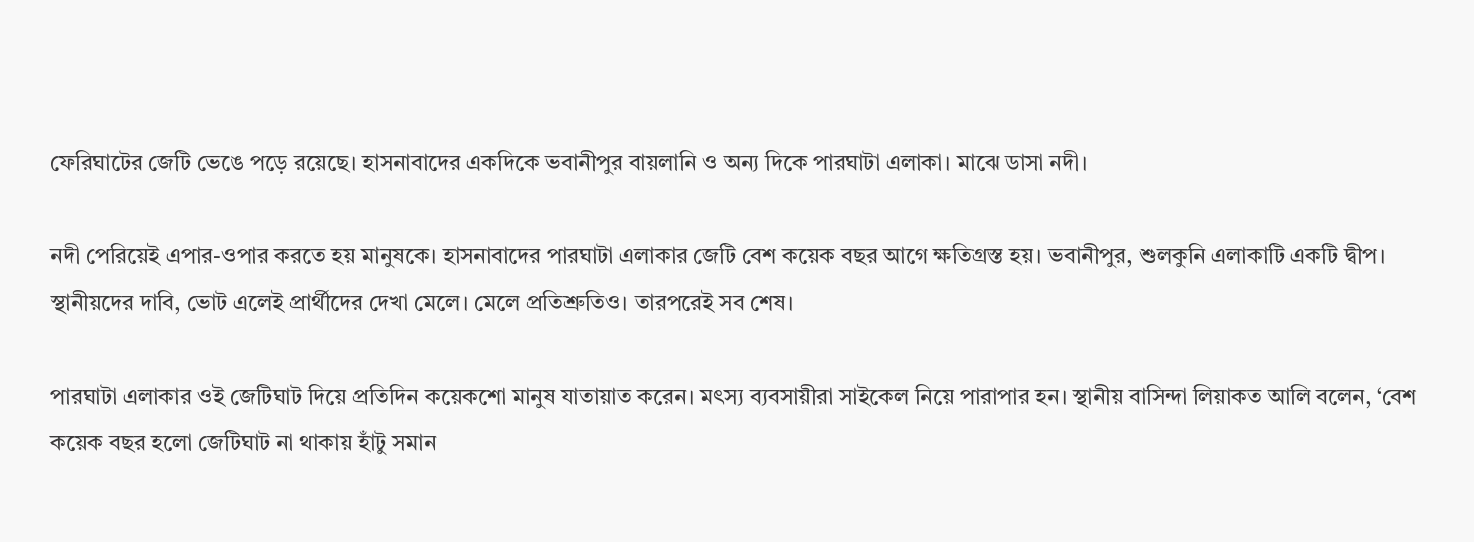ফেরিঘাটের জেটি ভেঙে পড়ে রয়েছে। হাসনাবাদের একদিকে ভবানীপুর বায়লানি ও অন্য দিকে পারঘাটা এলাকা। মাঝে ডাসা নদী।

নদী পেরিয়েই এপার-ওপার করতে হয় মানুষকে। হাসনাবাদের পারঘাটা এলাকার জেটি বেশ কয়েক বছর আগে ক্ষতিগ্রস্ত হয়। ভবানীপুর, শুলকুনি এলাকাটি একটি দ্বীপ। স্থানীয়দের দাবি, ভোট এলেই প্রার্থীদের দেখা মেলে। মেলে প্রতিশ্রুতিও। তারপরেই সব শেষ।

পারঘাটা এলাকার ওই জেটিঘাট দিয়ে প্রতিদিন কয়েকশো মানুষ যাতায়াত করেন। মৎস্য ব্যবসায়ীরা সাইকেল নিয়ে পারাপার হন। স্থানীয় বাসিন্দা লিয়াকত আলি বলেন, ‘বেশ কয়েক বছর হলো জেটিঘাট না থাকায় হাঁটু সমান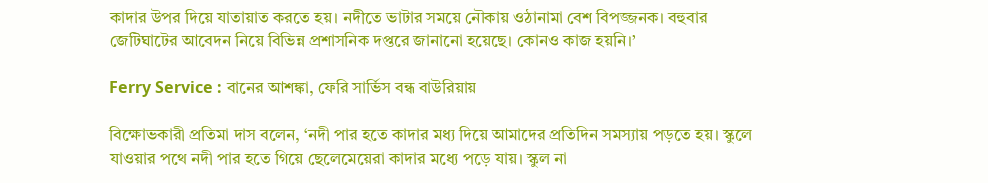কাদার উপর দিয়ে যাতায়াত করতে হয়। নদীতে ভাটার সময়ে নৌকায় ওঠানামা বেশ বিপজ্জনক। বহুবার জেটিঘাটের আবেদন নিয়ে বিভিন্ন প্রশাসনিক দপ্তরে জানানো হয়েছে। কোনও কাজ হয়নি।’

Ferry Service : বানের আশঙ্কা, ফেরি সার্ভিস বন্ধ বাউরিয়ায়

বিক্ষোভকারী প্রতিমা দাস বলেন, ‘নদী পার হতে কাদার মধ্য দিয়ে আমাদের প্রতিদিন সমস্যায় পড়তে হয়। স্কুলে যাওয়ার পথে নদী পার হতে গিয়ে ছেলেমেয়েরা কাদার মধ্যে পড়ে যায়। স্কুল না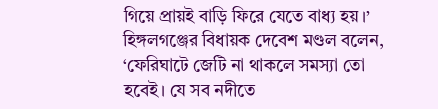গিয়ে প্রায়ই বাড়ি ফিরে যেতে বাধ্য হয়।’ হিঙ্গলগঞ্জের বিধায়ক দেবেশ মণ্ডল বলেন, ‘ফেরিঘাটে জেটি না থাকলে সমস্যা তো হবেই। যে সব নদীতে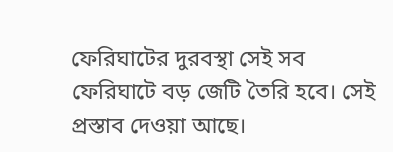ফেরিঘাটের দুরবস্থা সেই সব ফেরিঘাটে বড় জেটি তৈরি হবে। সেই প্রস্তাব দেওয়া আছে।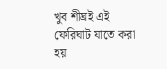খুব শীঘ্রই এই ফেরিঘাট যাতে করা হয়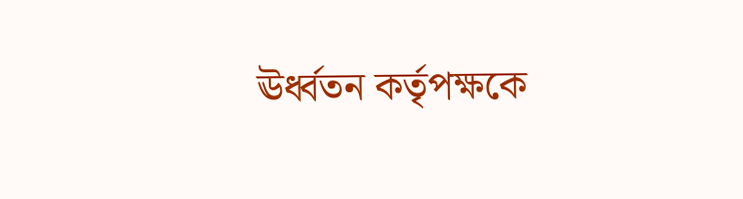ঊর্ধ্বতন কর্তৃপক্ষকে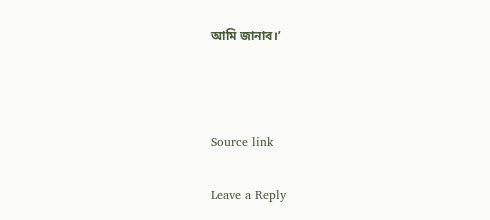আমি জানাব।’



Source link

Leave a Reply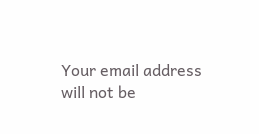Your email address will not be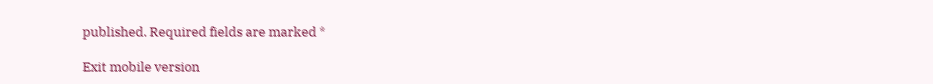published. Required fields are marked *

Exit mobile version